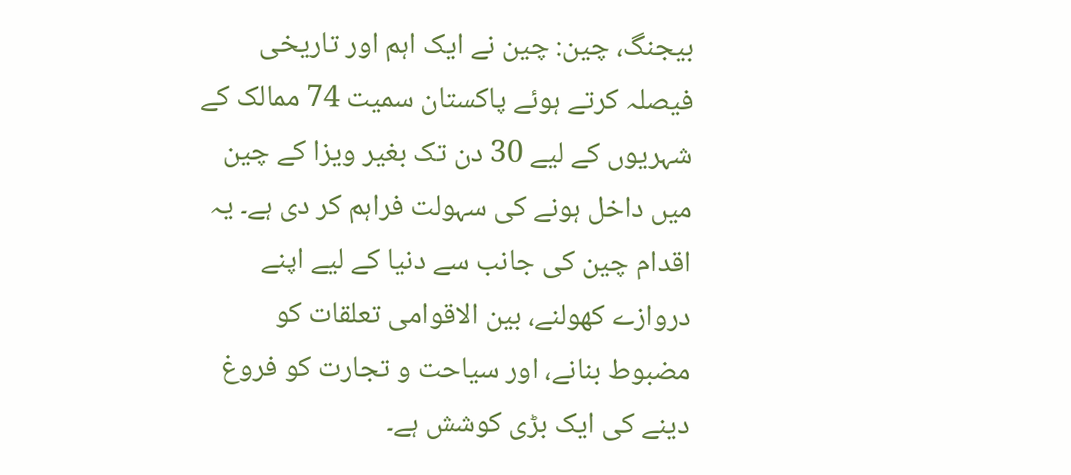بیجنگ، چین: چین نے ایک اہم اور تاریخی فیصلہ کرتے ہوئے پاکستان سمیت 74 ممالک کے شہریوں کے لیے 30 دن تک بغیر ویزا کے چین میں داخل ہونے کی سہولت فراہم کر دی ہے۔ یہ اقدام چین کی جانب سے دنیا کے لیے اپنے دروازے کھولنے، بین الاقوامی تعلقات کو مضبوط بنانے، اور سیاحت و تجارت کو فروغ دینے کی ایک بڑی کوشش ہے۔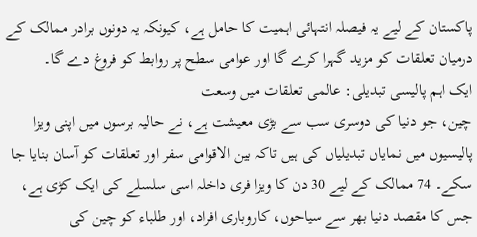پاکستان کے لیے یہ فیصلہ انتہائی اہمیت کا حامل ہے، کیونکہ یہ دونوں برادر ممالک کے درمیان تعلقات کو مزید گہرا کرے گا اور عوامی سطح پر روابط کو فروغ دے گا۔
ایک اہم پالیسی تبدیلی: عالمی تعلقات میں وسعت
چین، جو دنیا کی دوسری سب سے بڑی معیشت ہے، نے حالیہ برسوں میں اپنی ویزا پالیسیوں میں نمایاں تبدیلیاں کی ہیں تاکہ بین الاقوامی سفر اور تعلقات کو آسان بنایا جا سکے۔ 74 ممالک کے لیے 30 دن کا ویزا فری داخلہ اسی سلسلے کی ایک کڑی ہے، جس کا مقصد دنیا بھر سے سیاحوں، کاروباری افراد، اور طلباء کو چین کی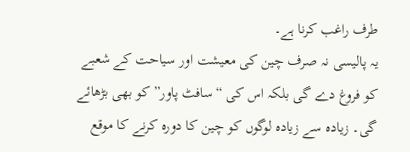طرف راغب کرنا ہے۔
یہ پالیسی نہ صرف چین کی معیشت اور سیاحت کے شعبے کو فروغ دے گی بلکہ اس کی “سافٹ پاور” کو بھی بڑھائے گی۔ زیادہ سے زیادہ لوگوں کو چین کا دورہ کرنے کا موقع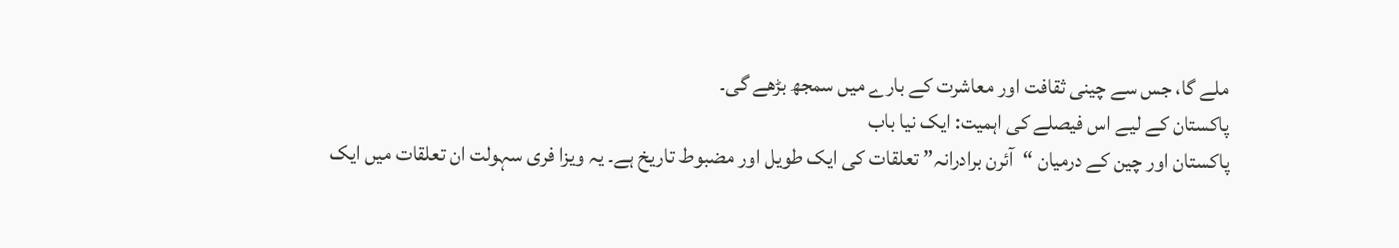ملے گا، جس سے چینی ثقافت اور معاشرت کے بارے میں سمجھ بڑھے گی۔
پاکستان کے لیے اس فیصلے کی اہمیت: ایک نیا باب
پاکستان اور چین کے درمیان “آئرن برادرانہ” تعلقات کی ایک طویل اور مضبوط تاریخ ہے۔ یہ ویزا فری سہولت ان تعلقات میں ایک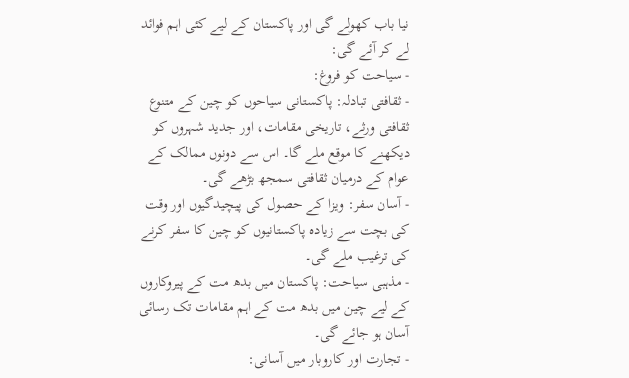نیا باب کھولے گی اور پاکستان کے لیے کئی اہم فوائد لے کر آئے گی:
- سیاحت کو فروغ:
- ثقافتی تبادلہ: پاکستانی سیاحوں کو چین کے متنوع ثقافتی ورثے، تاریخی مقامات، اور جدید شہروں کو دیکھنے کا موقع ملے گا۔ اس سے دونوں ممالک کے عوام کے درمیان ثقافتی سمجھ بڑھے گی۔
- آسان سفر: ویزا کے حصول کی پیچیدگیوں اور وقت کی بچت سے زیادہ پاکستانیوں کو چین کا سفر کرنے کی ترغیب ملے گی۔
- مذہبی سیاحت: پاکستان میں بدھ مت کے پیروکاروں کے لیے چین میں بدھ مت کے اہم مقامات تک رسائی آسان ہو جائے گی۔
- تجارت اور کاروبار میں آسانی: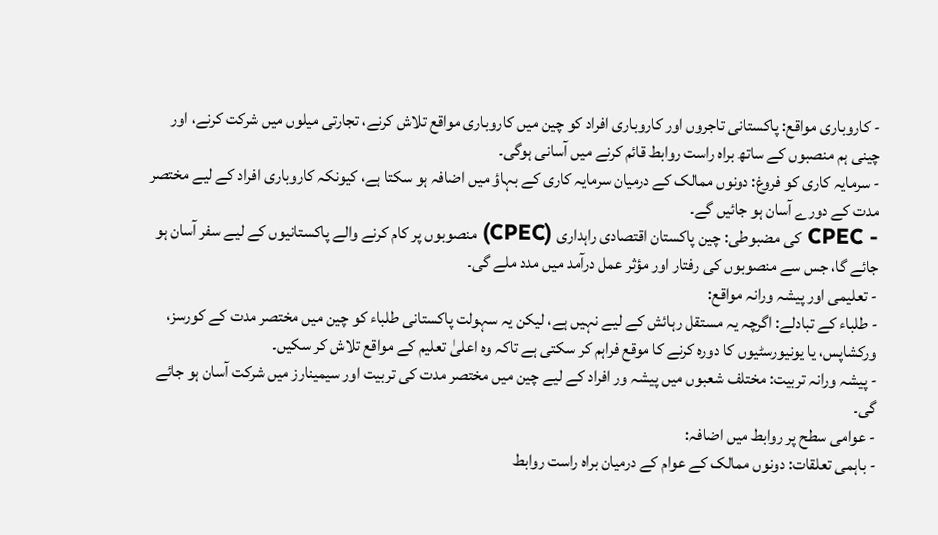- کاروباری مواقع: پاکستانی تاجروں اور کاروباری افراد کو چین میں کاروباری مواقع تلاش کرنے، تجارتی میلوں میں شرکت کرنے، اور چینی ہم منصبوں کے ساتھ براہ راست روابط قائم کرنے میں آسانی ہوگی۔
- سرمایہ کاری کو فروغ: دونوں ممالک کے درمیان سرمایہ کاری کے بہاؤ میں اضافہ ہو سکتا ہے، کیونکہ کاروباری افراد کے لیے مختصر مدت کے دورے آسان ہو جائیں گے۔
- CPEC کی مضبوطی: چین پاکستان اقتصادی راہداری (CPEC) منصوبوں پر کام کرنے والے پاکستانیوں کے لیے سفر آسان ہو جائے گا، جس سے منصوبوں کی رفتار اور مؤثر عمل درآمد میں مدد ملے گی۔
- تعلیمی اور پیشہ ورانہ مواقع:
- طلباء کے تبادلے: اگرچہ یہ مستقل رہائش کے لیے نہیں ہے، لیکن یہ سہولت پاکستانی طلباء کو چین میں مختصر مدت کے کورسز، ورکشاپس، یا یونیورسٹیوں کا دورہ کرنے کا موقع فراہم کر سکتی ہے تاکہ وہ اعلیٰ تعلیم کے مواقع تلاش کر سکیں۔
- پیشہ ورانہ تربیت: مختلف شعبوں میں پیشہ ور افراد کے لیے چین میں مختصر مدت کی تربیت اور سیمینارز میں شرکت آسان ہو جائے گی۔
- عوامی سطح پر روابط میں اضافہ:
- باہمی تعلقات: دونوں ممالک کے عوام کے درمیان براہ راست روابط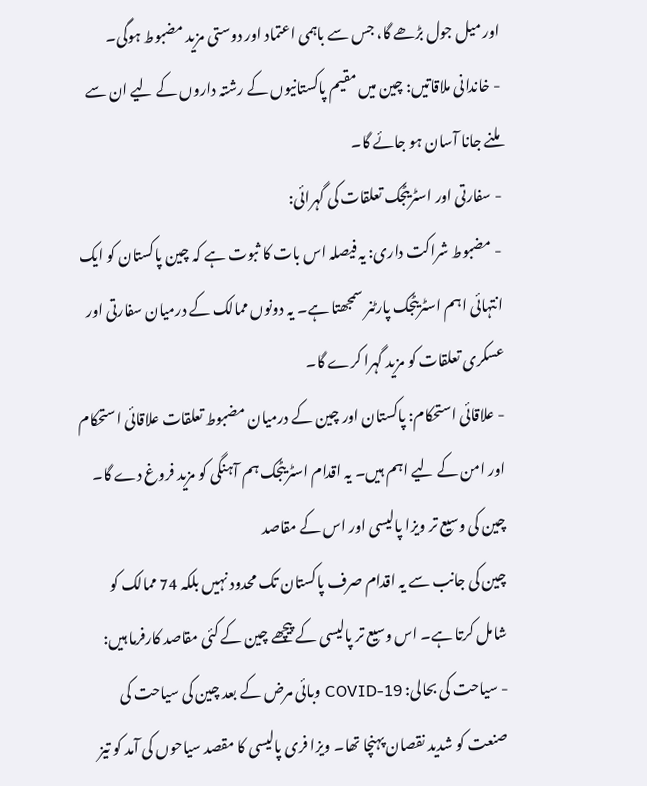اور میل جول بڑھے گا، جس سے باہمی اعتماد اور دوستی مزید مضبوط ہوگی۔
- خاندانی ملاقاتیں: چین میں مقیم پاکستانیوں کے رشتہ داروں کے لیے ان سے ملنے جانا آسان ہو جائے گا۔
- سفارتی اور اسٹریٹجک تعلقات کی گہرائی:
- مضبوط شراکت داری: یہ فیصلہ اس بات کا ثبوت ہے کہ چین پاکستان کو ایک انتہائی اہم اسٹریٹجک پارٹنر سمجھتا ہے۔ یہ دونوں ممالک کے درمیان سفارتی اور عسکری تعلقات کو مزید گہرا کرے گا۔
- علاقائی استحکام: پاکستان اور چین کے درمیان مضبوط تعلقات علاقائی استحکام اور امن کے لیے اہم ہیں۔ یہ اقدام اسٹریٹجک ہم آہنگی کو مزید فروغ دے گا۔
چین کی وسیع تر ویزا پالیسی اور اس کے مقاصد
چین کی جانب سے یہ اقدام صرف پاکستان تک محدود نہیں بلکہ 74 ممالک کو شامل کرتا ہے۔ اس وسیع تر پالیسی کے پیچھے چین کے کئی مقاصد کارفرما ہیں:
- سیاحت کی بحالی: COVID-19 وبائی مرض کے بعد چین کی سیاحت کی صنعت کو شدید نقصان پہنچا تھا۔ ویزا فری پالیسی کا مقصد سیاحوں کی آمد کو تیز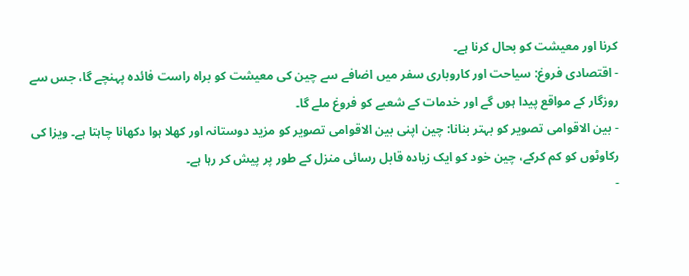کرنا اور معیشت کو بحال کرنا ہے۔
- اقتصادی فروغ: سیاحت اور کاروباری سفر میں اضافے سے چین کی معیشت کو براہ راست فائدہ پہنچے گا، جس سے روزگار کے مواقع پیدا ہوں گے اور خدمات کے شعبے کو فروغ ملے گا۔
- بین الاقوامی تصویر کو بہتر بنانا: چین اپنی بین الاقوامی تصویر کو مزید دوستانہ اور کھلا ہوا دکھانا چاہتا ہے۔ ویزا کی رکاوٹوں کو کم کرکے، چین خود کو ایک زیادہ قابل رسائی منزل کے طور پر پیش کر رہا ہے۔
-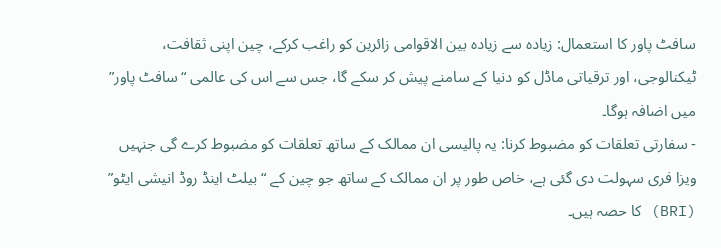سافٹ پاور کا استعمال: زیادہ سے زیادہ بین الاقوامی زائرین کو راغب کرکے، چین اپنی ثقافت، ٹیکنالوجی، اور ترقیاتی ماڈل کو دنیا کے سامنے پیش کر سکے گا، جس سے اس کی عالمی “سافٹ پاور” میں اضافہ ہوگا۔
- سفارتی تعلقات کو مضبوط کرنا: یہ پالیسی ان ممالک کے ساتھ تعلقات کو مضبوط کرے گی جنہیں ویزا فری سہولت دی گئی ہے، خاص طور پر ان ممالک کے ساتھ جو چین کے “بیلٹ اینڈ روڈ انیشی ایٹو” (BRI) کا حصہ ہیں۔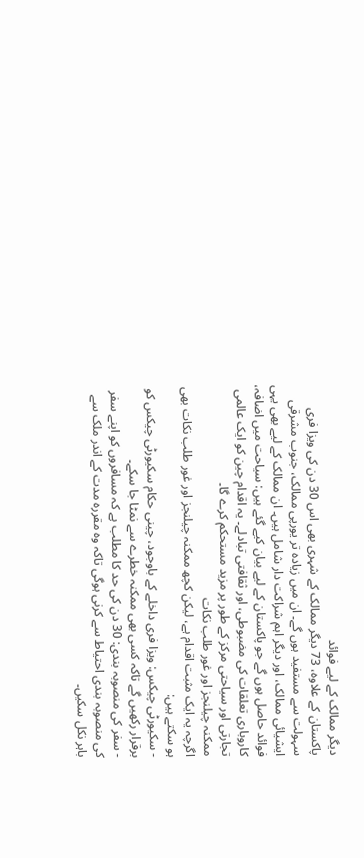دیگر ممالک کے لیے فوائد
پاکستان کے علاوہ، 73 دیگر ممالک کے شہری بھی اس 30 دن کی ویزا فری سہولت سے مستفید ہوں گے۔ ان میں زیادہ تر یورپی ممالک، جنوب مشرقی ایشیائی ممالک، اور دیگر اہم شراکت دار شامل ہیں۔ ان ممالک کے لیے بھی یہی فوائد حاصل ہوں گے جو پاکستان کے لیے بیان کیے گئے ہیں: سیاحت میں اضافہ، کاروباری تعلقات کی مضبوطی، اور ثقافتی تبادلے۔ یہ اقدام چین کو ایک عالمی تجارتی اور سیاحتی مرکز کے طور پر مزید مستحکم کرے گا۔
ممکنہ چیلنجز اور غور طلب نکات
اگرچہ یہ ایک مثبت اقدام ہے، لیکن کچھ ممکنہ چیلنجز اور غور طلب نکات بھی ہو سکتے ہیں:
- سکیورٹی چیکس: ویزا فری داخلے کے باوجود، چینی حکام سکیورٹی چیکس کو برقرار رکھیں گے تاکہ کسی بھی ممکنہ خطرے سے نمٹا جا سکے۔
- سفر کی منصوبہ بندی: 30 دن کی حد کا مطلب ہے کہ مسافروں کو اپنے سفر کی منصوبہ بندی احتیاط سے کرنی ہوگی تاکہ وہ مقررہ مدت کے اندر ملک سے باہر نکل سکیں۔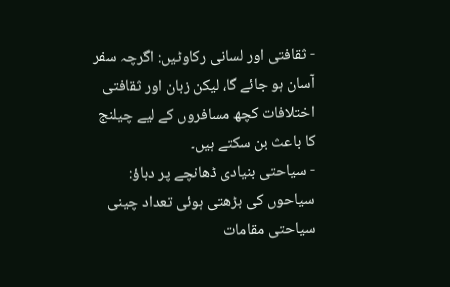- ثقافتی اور لسانی رکاوٹیں: اگرچہ سفر آسان ہو جائے گا، لیکن زبان اور ثقافتی اختلافات کچھ مسافروں کے لیے چیلنج کا باعث بن سکتے ہیں۔
- سیاحتی بنیادی ڈھانچے پر دباؤ: سیاحوں کی بڑھتی ہوئی تعداد چینی سیاحتی مقامات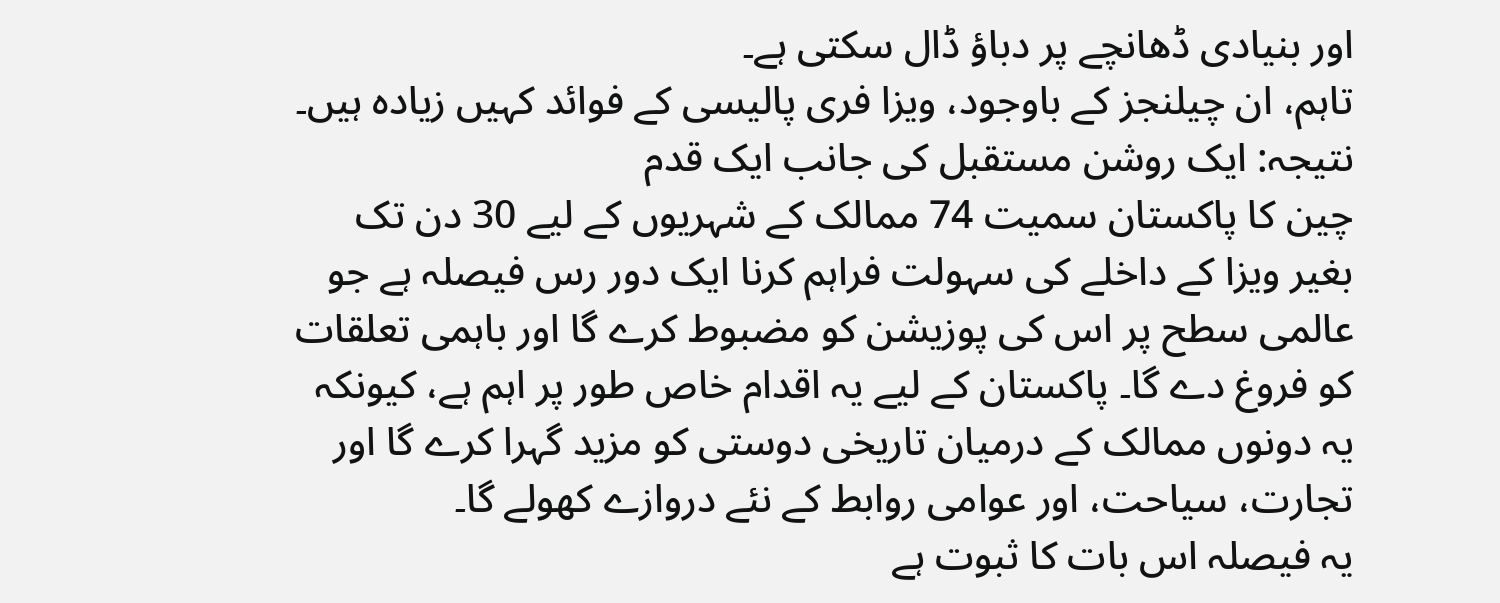اور بنیادی ڈھانچے پر دباؤ ڈال سکتی ہے۔
تاہم، ان چیلنجز کے باوجود، ویزا فری پالیسی کے فوائد کہیں زیادہ ہیں۔
نتیجہ: ایک روشن مستقبل کی جانب ایک قدم
چین کا پاکستان سمیت 74 ممالک کے شہریوں کے لیے 30 دن تک بغیر ویزا کے داخلے کی سہولت فراہم کرنا ایک دور رس فیصلہ ہے جو عالمی سطح پر اس کی پوزیشن کو مضبوط کرے گا اور باہمی تعلقات کو فروغ دے گا۔ پاکستان کے لیے یہ اقدام خاص طور پر اہم ہے، کیونکہ یہ دونوں ممالک کے درمیان تاریخی دوستی کو مزید گہرا کرے گا اور تجارت، سیاحت، اور عوامی روابط کے نئے دروازے کھولے گا۔
یہ فیصلہ اس بات کا ثبوت ہے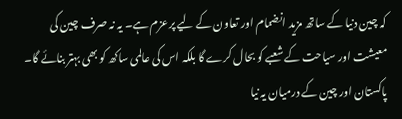کہ چین دنیا کے ساتھ مزید انضمام اور تعاون کے لیے پرعزم ہے۔ یہ نہ صرف چین کی معیشت اور سیاحت کے شعبے کو بحال کرے گا بلکہ اس کی عالمی ساکھ کو بھی بہتر بنائے گا۔ پاکستان اور چین کے درمیان یہ نیا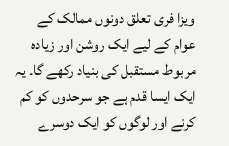ویزا فری تعلق دونوں ممالک کے عوام کے لیے ایک روشن اور زیادہ مربوط مستقبل کی بنیاد رکھے گا۔ یہ ایک ایسا قدم ہے جو سرحدوں کو کم کرنے اور لوگوں کو ایک دوسرے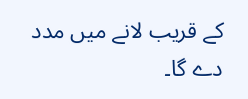کے قریب لانے میں مدد دے گا۔